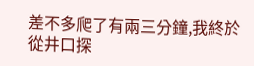差不多爬了有兩三分鐘,我終於從井口探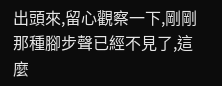出頭來,留心觀察一下,剛剛那種腳步聲已經不見了,這麼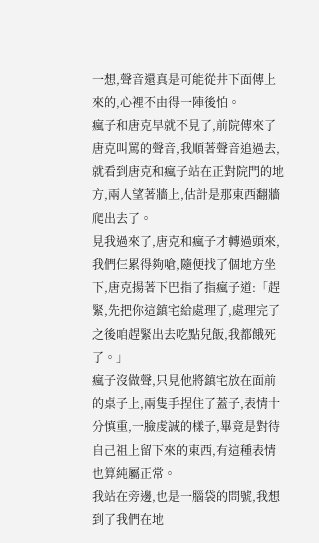一想,聲音還真是可能從井下面傳上來的,心裡不由得一陣後怕。
瘋子和唐克早就不見了,前院傳來了唐克叫罵的聲音,我順著聲音追過去,就看到唐克和瘋子站在正對院門的地方,兩人望著牆上,估計是那東西翻牆爬出去了。
見我過來了,唐克和瘋子才轉過頭來,我們仨累得夠嗆,隨便找了個地方坐下,唐克揚著下巴指了指瘋子道:「趕緊,先把你這鎮宅給處理了,處理完了之後咱趕緊出去吃點兒飯,我都餓死了。」
瘋子沒做聲,只見他將鎮宅放在面前的桌子上,兩隻手捏住了蓋子,表情十分慎重,一臉虔誠的樣子,畢竟是對待自己祖上留下來的東西,有這種表情也算純屬正常。
我站在旁邊,也是一腦袋的問號,我想到了我們在地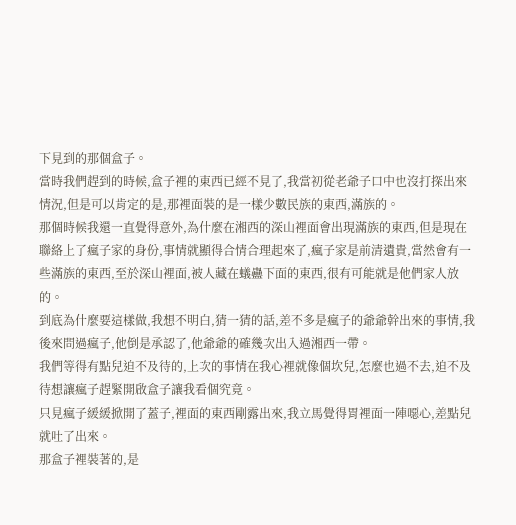下見到的那個盒子。
當時我們趕到的時候,盒子裡的東西已經不見了,我當初從老爺子口中也沒打探出來情況,但是可以肯定的是,那裡面裝的是一樣少數民族的東西,滿族的。
那個時候我還一直覺得意外,為什麼在湘西的深山裡面會出現滿族的東西,但是現在聯絡上了瘋子家的身份,事情就顯得合情合理起來了,瘋子家是前清遺貴,當然會有一些滿族的東西,至於深山裡面,被人藏在蟻蠱下面的東西,很有可能就是他們家人放的。
到底為什麼要這樣做,我想不明白,猜一猜的話,差不多是瘋子的爺爺幹出來的事情,我後來問過瘋子,他倒是承認了,他爺爺的確幾次出入過湘西一帶。
我們等得有點兒迫不及待的,上次的事情在我心裡就像個坎兒,怎麼也過不去,迫不及待想讓瘋子趕緊開啟盒子讓我看個究竟。
只見瘋子緩緩掀開了蓋子,裡面的東西剛露出來,我立馬覺得胃裡面一陣噁心,差點兒就吐了出來。
那盒子裡裝著的,是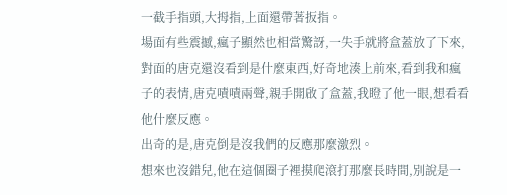一截手指頭,大拇指,上面還帶著扳指。
場面有些震撼,瘋子顯然也相當驚訝,一失手就將盒蓋放了下來,對面的唐克還沒看到是什麼東西,好奇地湊上前來,看到我和瘋子的表情,唐克嘖嘖兩聲,親手開啟了盒蓋,我瞪了他一眼,想看看他什麼反應。
出奇的是,唐克倒是沒我們的反應那麼激烈。
想來也沒錯兒,他在這個圈子裡摸爬滾打那麼長時間,別說是一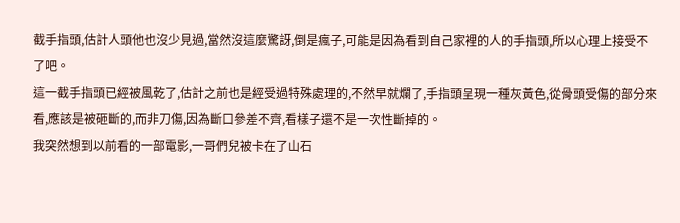截手指頭,估計人頭他也沒少見過,當然沒這麼驚訝,倒是瘋子,可能是因為看到自己家裡的人的手指頭,所以心理上接受不了吧。
這一截手指頭已經被風乾了,估計之前也是經受過特殊處理的,不然早就爛了,手指頭呈現一種灰黃色,從骨頭受傷的部分來看,應該是被砸斷的,而非刀傷,因為斷口參差不齊,看樣子還不是一次性斷掉的。
我突然想到以前看的一部電影,一哥們兒被卡在了山石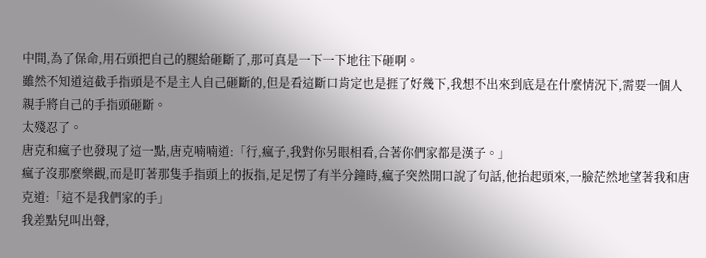中間,為了保命,用石頭把自己的腿給砸斷了,那可真是一下一下地往下砸啊。
雖然不知道這截手指頭是不是主人自己砸斷的,但是看這斷口肯定也是捱了好幾下,我想不出來到底是在什麼情況下,需要一個人親手將自己的手指頭砸斷。
太殘忍了。
唐克和瘋子也發現了這一點,唐克喃喃道:「行,瘋子,我對你另眼相看,合著你們家都是漢子。」
瘋子沒那麼樂觀,而是盯著那隻手指頭上的扳指,足足愣了有半分鐘時,瘋子突然開口說了句話,他抬起頭來,一臉茫然地望著我和唐克道:「這不是我們家的手」
我差點兒叫出聲,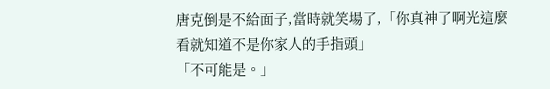唐克倒是不給面子,當時就笑場了,「你真神了啊光這麼看就知道不是你家人的手指頭」
「不可能是。」